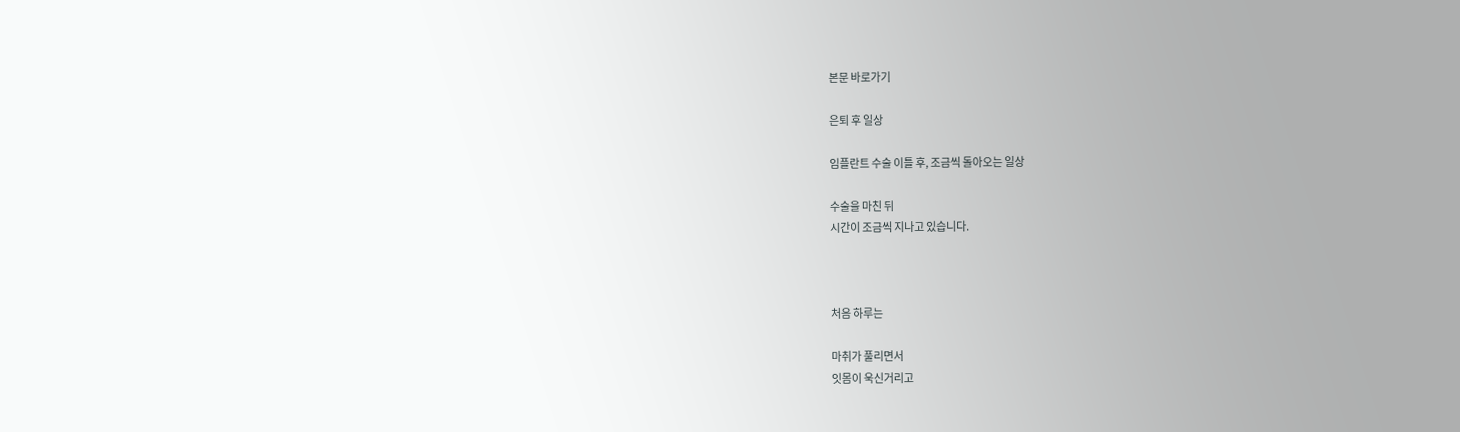본문 바로가기

은퇴 후 일상

임플란트 수술 이틀 후, 조금씩 돌아오는 일상

수술을 마친 뒤
시간이 조금씩 지나고 있습니다.



처음 하루는

마취가 풀리면서
잇몸이 욱신거리고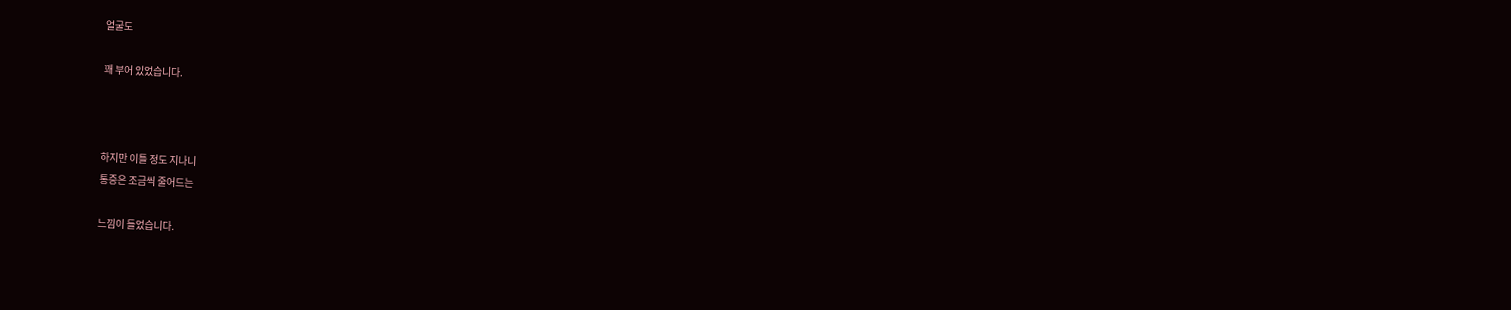얼굴도

꽤 부어 있었습니다.



하지만 이틀 정도 지나니
통증은 조금씩 줄어드는

느낌이 들었습니다.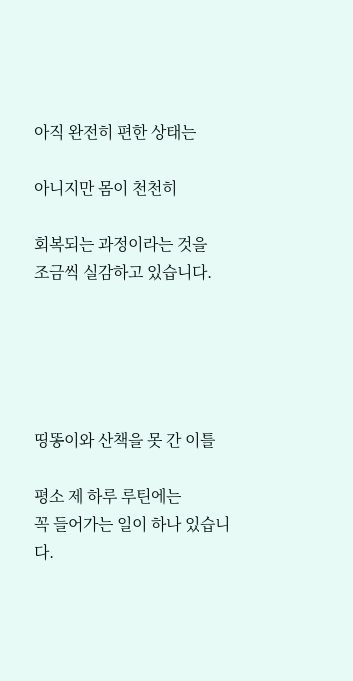아직 완전히 편한 상태는

아니지만 몸이 천천히

회복되는 과정이라는 것을
조금씩 실감하고 있습니다.





띵똥이와 산책을 못 간 이틀

평소 제 하루 루틴에는
꼭 들어가는 일이 하나 있습니다.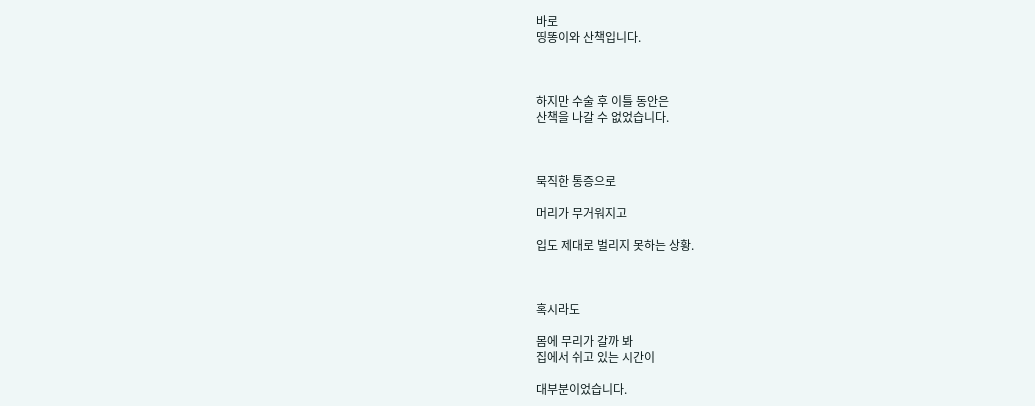바로
띵똥이와 산책입니다.



하지만 수술 후 이틀 동안은
산책을 나갈 수 없었습니다.



묵직한 통증으로

머리가 무거워지고

입도 제대로 벌리지 못하는 상황.



혹시라도

몸에 무리가 갈까 봐
집에서 쉬고 있는 시간이

대부분이었습니다.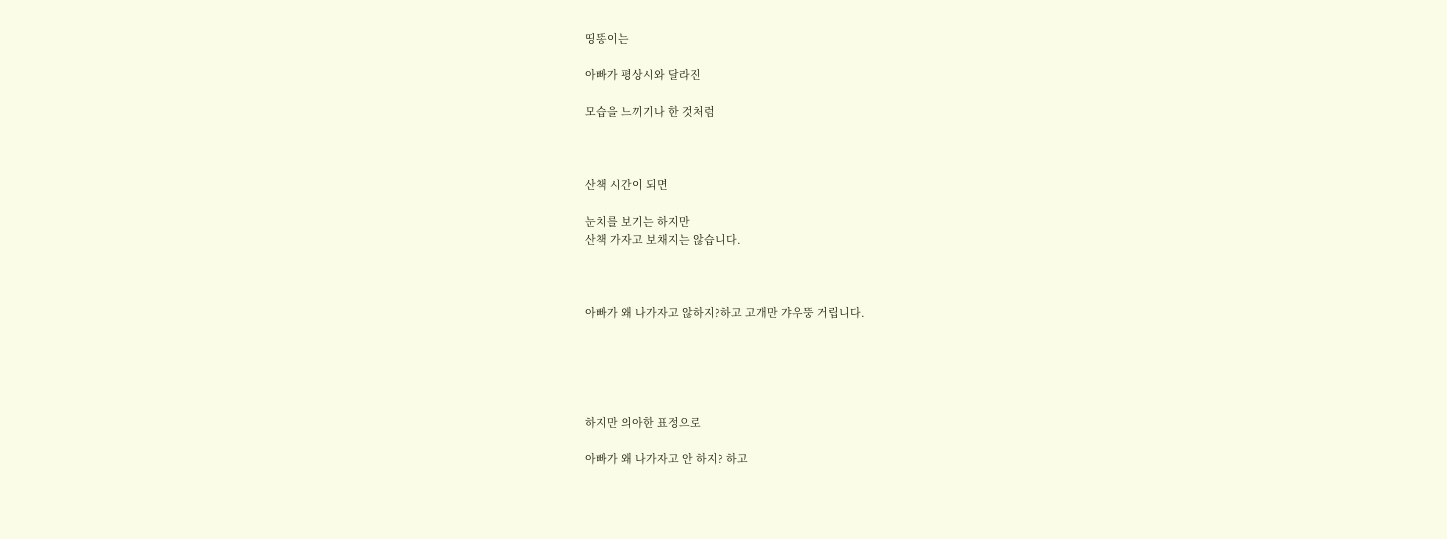띵똥이는

아빠가 평상시와 달라진

모습을 느끼기나 한 것처럼



산책 시간이 되면

눈치를 보기는 하지만
산책 가자고 보채지는 않습니다.



아빠가 왜 나가자고 않하지?하고 고개만 갸우뚱 거립니다.





하지만 의아한 표정으로

아빠가 왜 나가자고 안 하지? 하고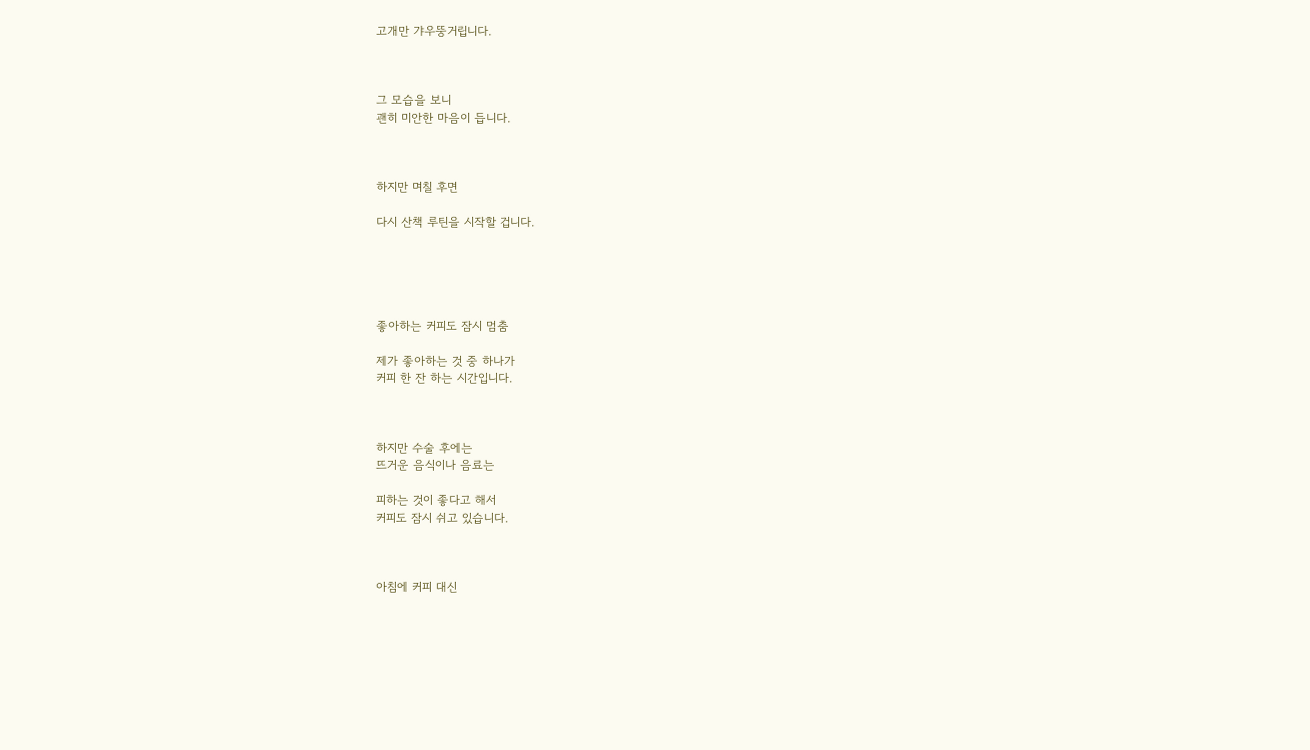고개만 갸우뚱거립니다.



그 모습을 보니
괜히 미안한 마음이 듭니다.



하지만 며칠 후면

다시 산책 루틴을 시작할 겁니다.





좋아하는 커피도 잠시 멈춤

제가 좋아하는 것 중 하나가
커피 한 잔 하는 시간입니다.



하지만 수술 후에는
뜨거운 음식이나 음료는

피하는 것이 좋다고 해서
커피도 잠시 쉬고 있습니다.



아침에 커피 대신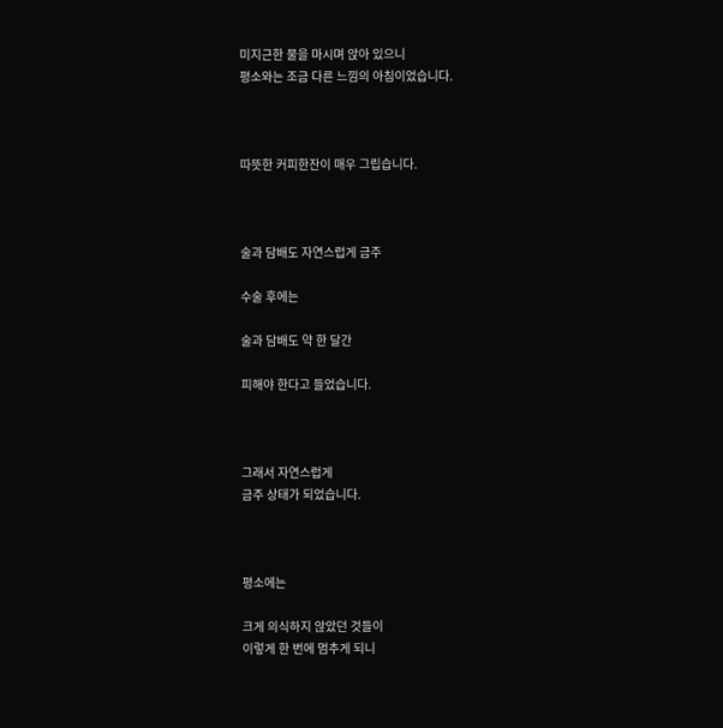미지근한 물을 마시며 앉아 있으니
평소와는 조금 다른 느낌의 아침이었습니다.



따뜻한 커피한잔이 매우 그립습니다.



술과 담배도 자연스럽게 금주

수술 후에는

술과 담배도 약 한 달간

피해야 한다고 들었습니다.



그래서 자연스럽게
금주 상태가 되었습니다.



평소에는

크게 의식하지 않았던 것들이
이렇게 한 번에 멈추게 되니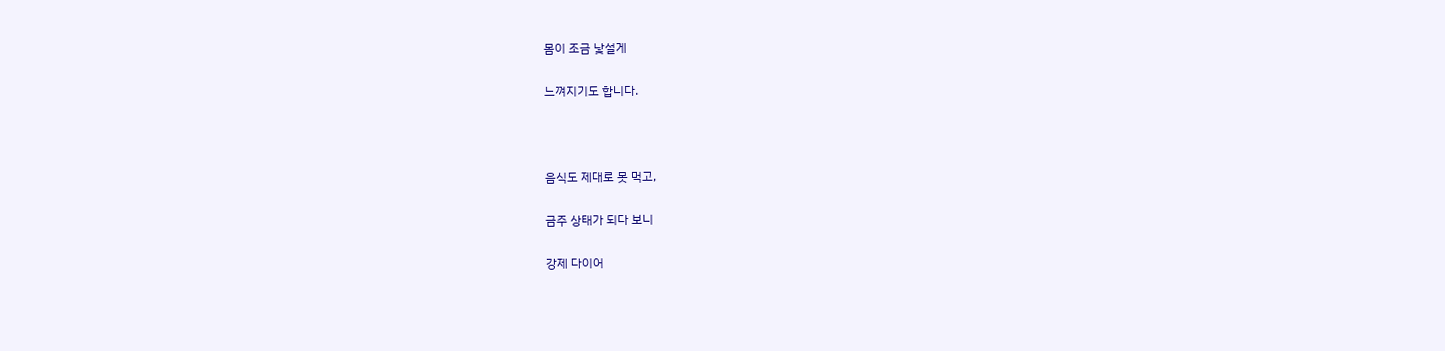몸이 조금 낯설게

느껴지기도 합니다.



음식도 제대로 못 먹고,

금주 상태가 되다 보니

강제 다이어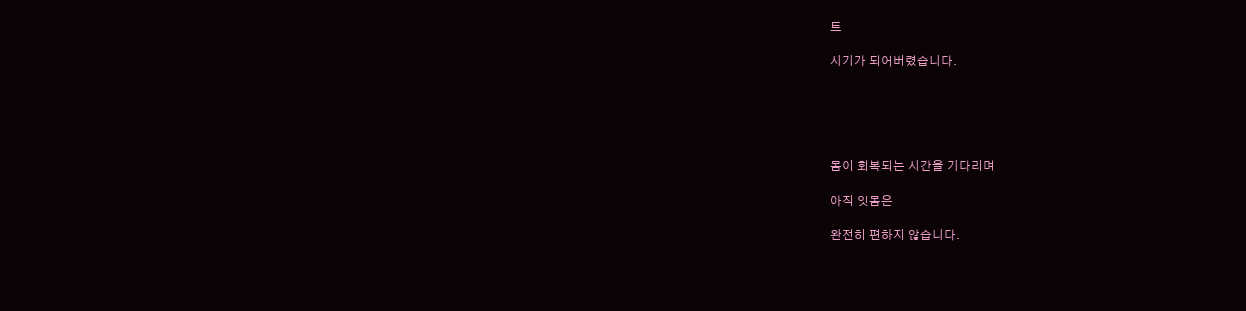트

시기가 되어버렸습니다.





몸이 회복되는 시간을 기다리며

아직 잇몸은

완전히 편하지 않습니다.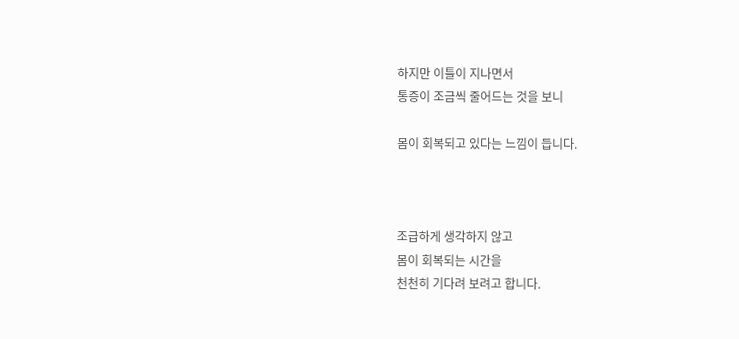하지만 이틀이 지나면서
통증이 조금씩 줄어드는 것을 보니

몸이 회복되고 있다는 느낌이 듭니다.



조급하게 생각하지 않고
몸이 회복되는 시간을
천천히 기다려 보려고 합니다.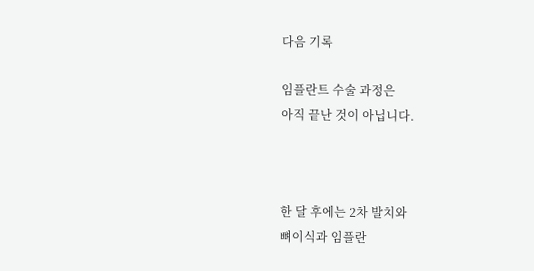다음 기록

임플란트 수술 과정은
아직 끝난 것이 아닙니다.



한 달 후에는 2차 발치와
뼈이식과 임플란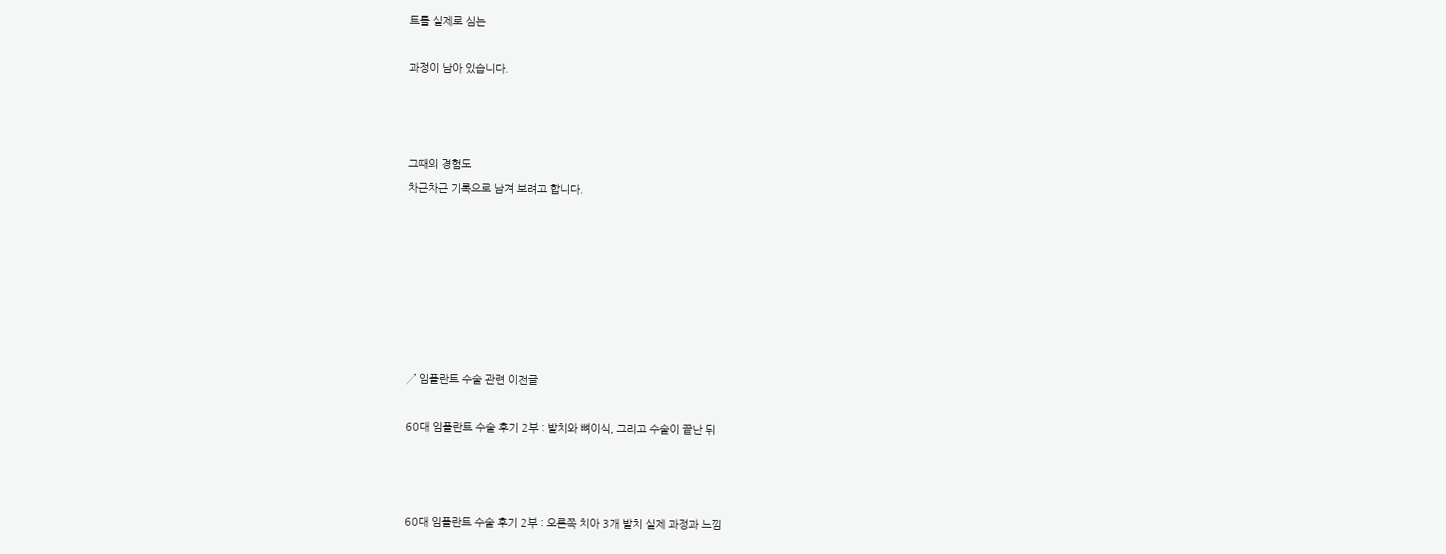트를 실제로 심는

과정이 남아 있습니다.



그때의 경험도
차근차근 기록으로 남겨 보려고 합니다.







↗ 임플란트 수술 관련 이전글

60대 임플란트 수술 후기 2부 : 발치와 뼈이식, 그리고 수술이 끝난 뒤



60대 임플란트 수술 후기 2부 : 오른쪽 치아 3개 발치 실제 과정과 느낌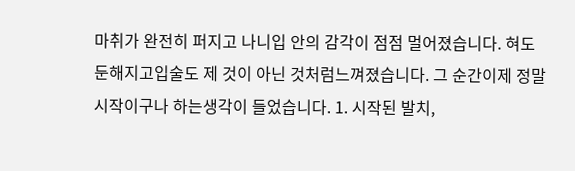마취가 완전히 퍼지고 나니입 안의 감각이 점점 멀어졌습니다. 혀도 둔해지고입술도 제 것이 아닌 것처럼느껴졌습니다. 그 순간이제 정말 시작이구나 하는생각이 들었습니다. 1. 시작된 발치,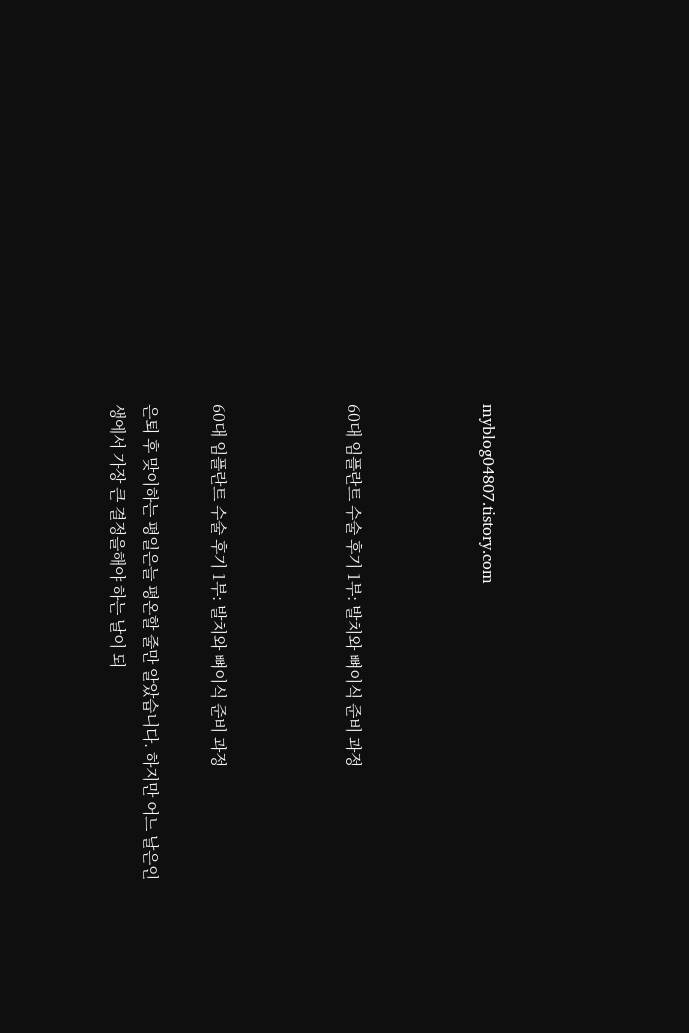myblog04807.tistory.com



60대 임플란트 수술 후기 1부: 발치와 뼈이식 준비 과정



60대 임플란트 수술 후기 1부: 발치와 뼈이식 준비 과정

은퇴 후 맞이하는 평일은늘 평온할 줄만 알았습니다. 하지만 어느 날은인생에서 가장 큰 결정을해야 하는 날이 되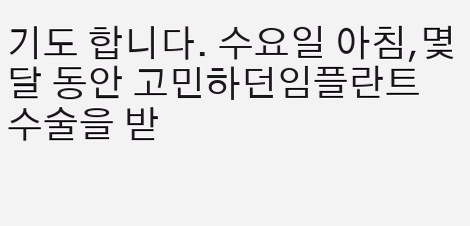기도 합니다. 수요일 아침,몇 달 동안 고민하던임플란트 수술을 받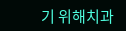기 위해치과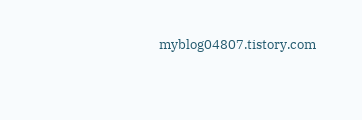myblog04807.tistory.com